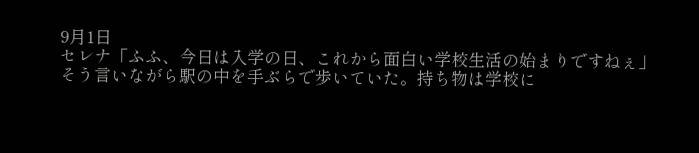9月1日
セレナ「ふふ、今日は入学の日、これから面白い学校生活の始まりですねぇ」
そう言いながら駅の中を手ぶらで歩いていた。持ち物は学校に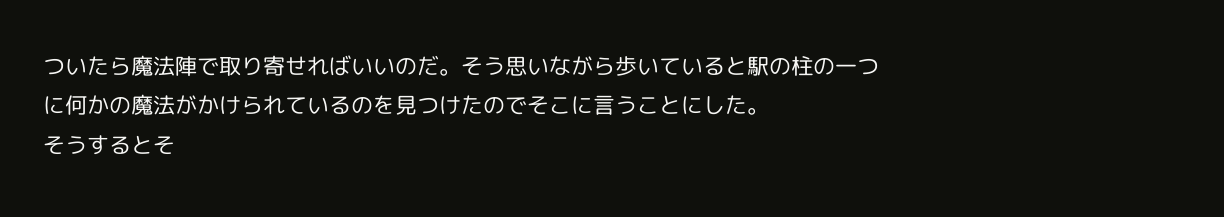ついたら魔法陣で取り寄せればいいのだ。そう思いながら歩いていると駅の柱の一つに何かの魔法がかけられているのを見つけたのでそこに言うことにした。
そうするとそ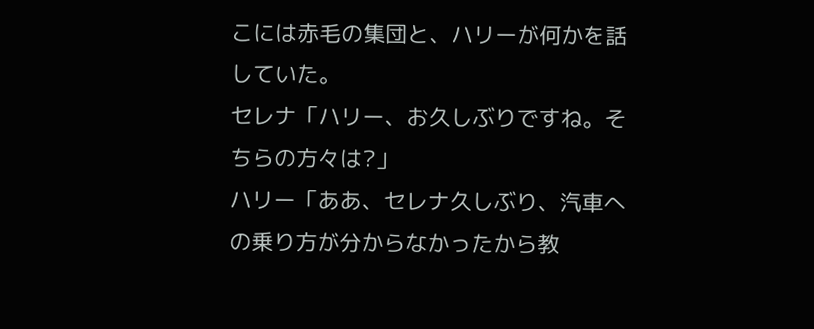こには赤毛の集団と、ハリーが何かを話していた。
セレナ「ハリー、お久しぶりですね。そちらの方々は?」
ハリー「ああ、セレナ久しぶり、汽車への乗り方が分からなかったから教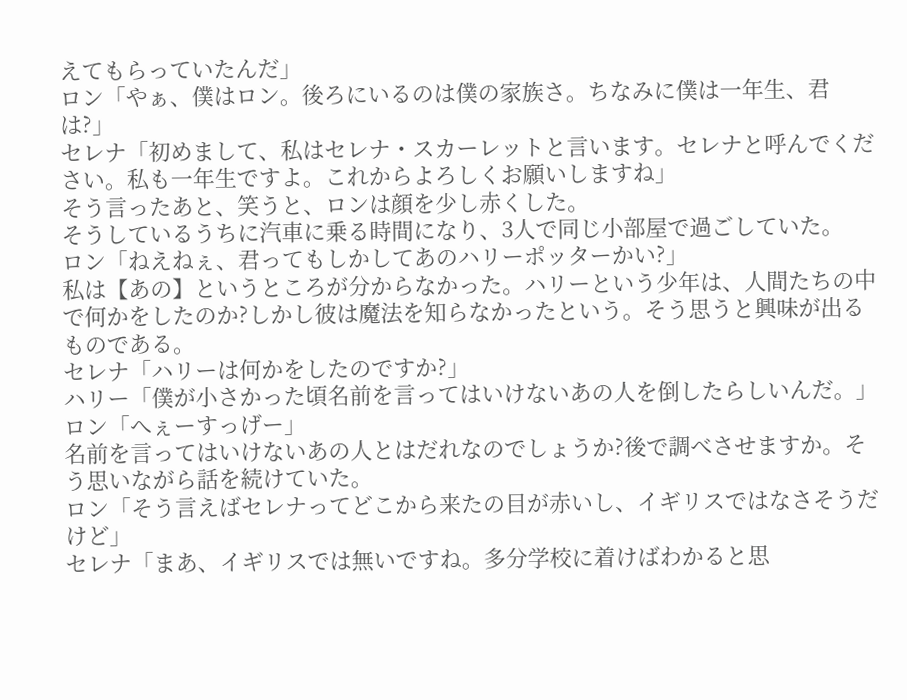えてもらっていたんだ」
ロン「やぁ、僕はロン。後ろにいるのは僕の家族さ。ちなみに僕は一年生、君は?」
セレナ「初めまして、私はセレナ・スカーレットと言います。セレナと呼んでください。私も一年生ですよ。これからよろしくお願いしますね」
そう言ったあと、笑うと、ロンは顔を少し赤くした。
そうしているうちに汽車に乗る時間になり、3人で同じ小部屋で過ごしていた。
ロン「ねえねぇ、君ってもしかしてあのハリーポッターかい?」
私は【あの】というところが分からなかった。ハリーという少年は、人間たちの中で何かをしたのか?しかし彼は魔法を知らなかったという。そう思うと興味が出るものである。
セレナ「ハリーは何かをしたのですか?」
ハリー「僕が小さかった頃名前を言ってはいけないあの人を倒したらしいんだ。」
ロン「へぇーすっげー」
名前を言ってはいけないあの人とはだれなのでしょうか?後で調べさせますか。そう思いながら話を続けていた。
ロン「そう言えばセレナってどこから来たの目が赤いし、イギリスではなさそうだけど」
セレナ「まあ、イギリスでは無いですね。多分学校に着けばわかると思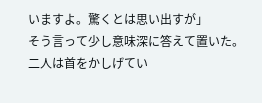いますよ。驚くとは思い出すが」
そう言って少し意味深に答えて置いた。二人は首をかしげてい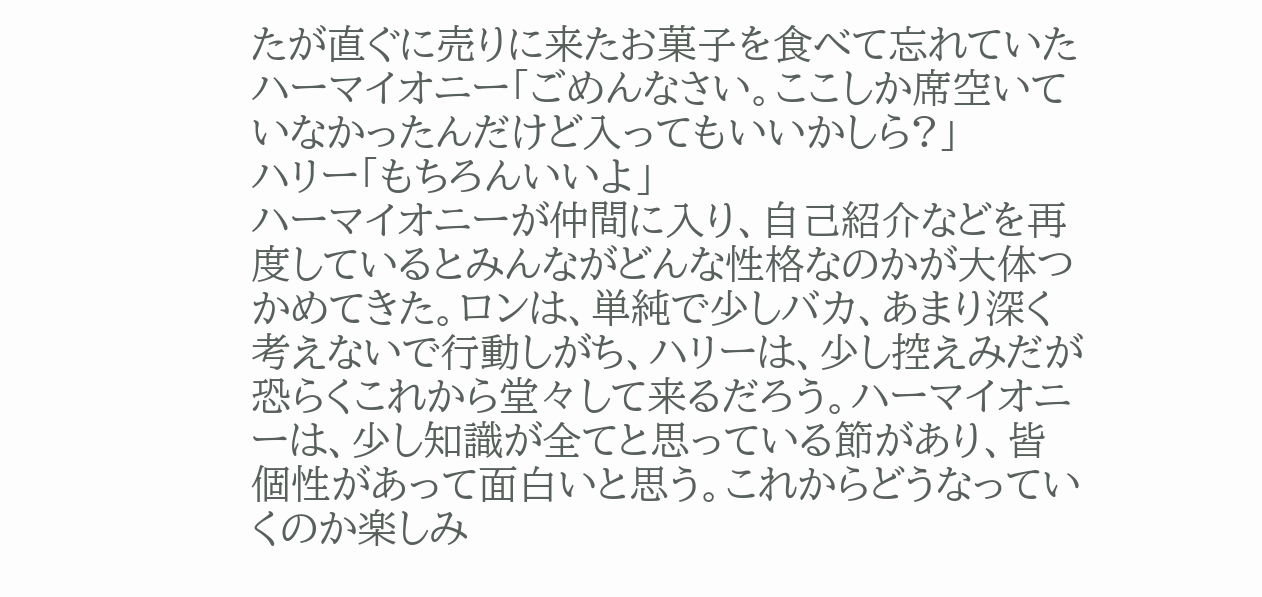たが直ぐに売りに来たお菓子を食べて忘れていた
ハーマイオニー「ごめんなさい。ここしか席空いていなかったんだけど入ってもいいかしら?」
ハリー「もちろんいいよ」
ハーマイオニーが仲間に入り、自己紹介などを再度しているとみんながどんな性格なのかが大体つかめてきた。ロンは、単純で少しバカ、あまり深く考えないで行動しがち、ハリーは、少し控えみだが恐らくこれから堂々して来るだろう。ハーマイオニーは、少し知識が全てと思っている節があり、皆個性があって面白いと思う。これからどうなっていくのか楽しみ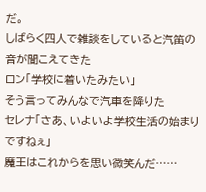だ。
しばらく四人で雑談をしていると汽笛の音が聞こえてきた
ロン「学校に着いたみたい」
そう言ってみんなで汽車を降りた
セレナ「さあ、いよいよ学校生活の始まりですねぇ」
魔王はこれからを思い微笑んだ……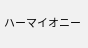ハーマイオニー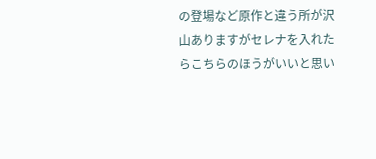の登場など原作と違う所が沢山ありますがセレナを入れたらこちらのほうがいいと思い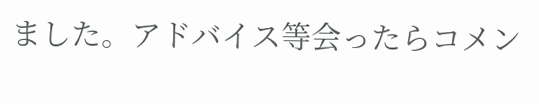ました。アドバイス等会ったらコメン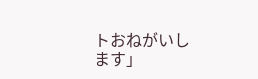トおねがいします」